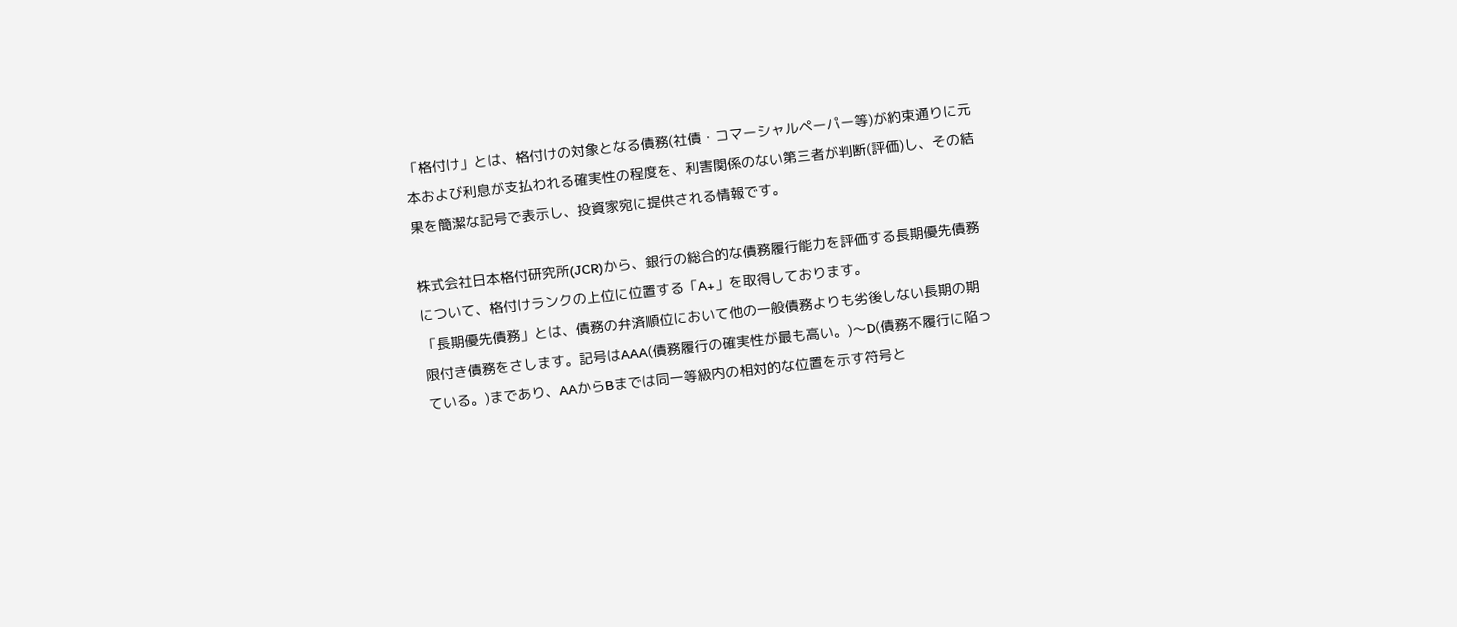「格付け」とは、格付けの対象となる債務(社債・コマーシャルペーパー等)が約束通りに元本および利息が支払われる確実性の程度を、利害関係のない第三者が判断(評価)し、その結果を簡潔な記号で表示し、投資家宛に提供される情報です。

株式会社日本格付研究所(JCR)から、銀行の総合的な債務履行能力を評価する長期優先債務について、格付けランクの上位に位置する「A+」を取得しております。
「長期優先債務」とは、債務の弁済順位において他の一般債務よりも劣後しない長期の期限付き債務をさします。記号はAAA(債務履行の確実性が最も高い。)〜D(債務不履行に陥っている。)まであり、AAからBまでは同一等級内の相対的な位置を示す符号と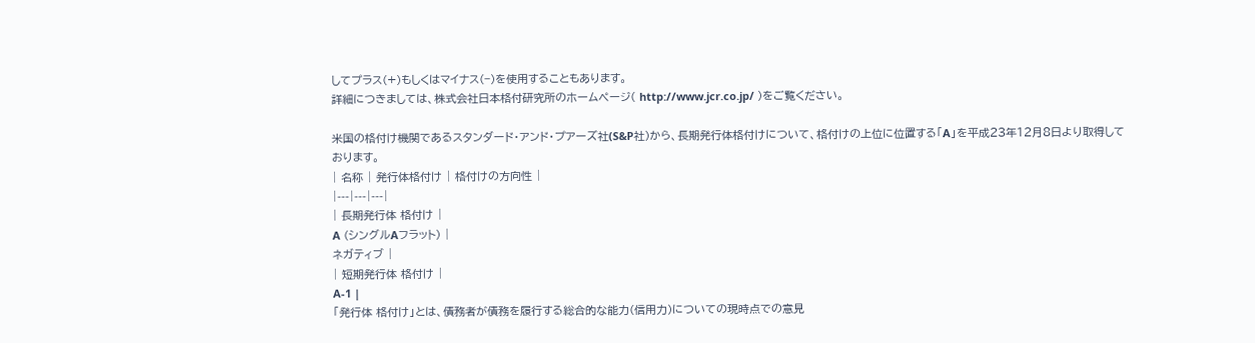してプラス(+)もしくはマイナス(−)を使用することもあります。
詳細につきましては、株式会社日本格付研究所のホームページ( http://www.jcr.co.jp/ )をご覧ください。

米国の格付け機関であるスタンダード・アンド・プアーズ社(S&P社)から、長期発行体格付けについて、格付けの上位に位置する「A」を平成23年12月8日より取得しております。
| 名称 | 発行体格付け | 格付けの方向性 |
|---|---|---|
| 長期発行体 格付け |
A (シングルAフラット) |
ネガティブ |
| 短期発行体 格付け |
A-1 |
「発行体 格付け」とは、債務者が債務を履行する総合的な能力(信用力)についての現時点での意見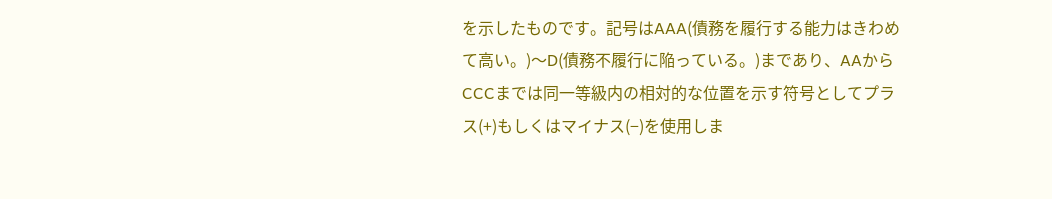を示したものです。記号はAAA(債務を履行する能力はきわめて高い。)〜D(債務不履行に陥っている。)まであり、AAからCCCまでは同一等級内の相対的な位置を示す符号としてプラス(+)もしくはマイナス(−)を使用しま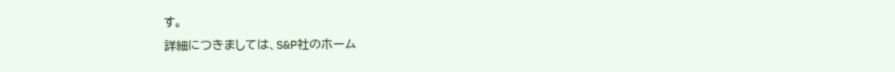す。
詳細につきましては、S&P社のホーム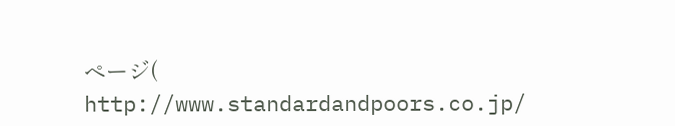ページ( http://www.standardandpoors.co.jp/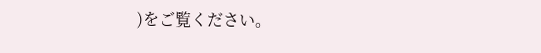)をご覧ください。